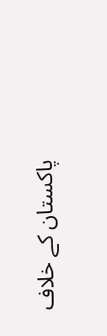پاکستان کے خلاف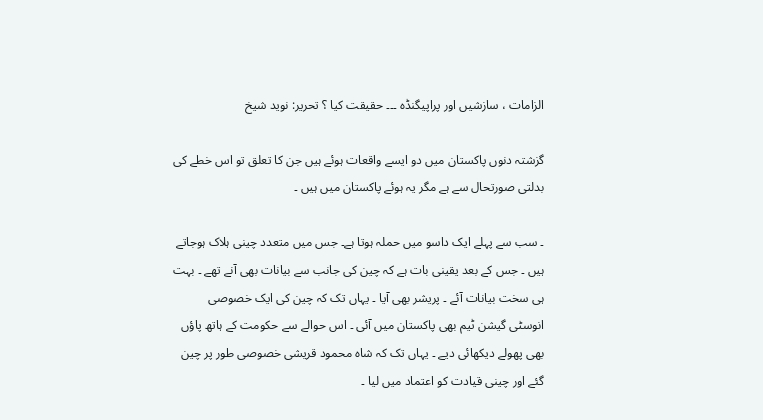الزامات ، سازشیں اور پراپیگنڈہ ۔۔۔ حقیقت کیا ؟ تحریر: نوید شیخ

گزشتہ دنوں پاکستان میں دو ایسے واقعات ہوئے ہیں جن کا تعلق تو اس خطے کی بدلتی صورتحال سے ہے مگر یہ ہوئے پاکستان میں ہیں ۔

۔ سب سے پہلے ایک داسو میں حملہ ہوتا ہے۔ جس میں متعدد چینی ہلاک ہوجاتے ہیں ۔ جس کے بعد یقینی بات ہے کہ چین کی جانب سے بیانات بھی آنے تھے ۔ بہت ہی سخت بیانات آئے ۔ پریشر بھی آیا ۔ یہاں تک کہ چین کی ایک خصوصی انوسٹی گیشن ٹیم بھی پاکستان میں آئی ۔ اس حوالے سے حکومت کے ہاتھ پاؤں بھی پھولے دیکھائی دیے ۔ یہاں تک کہ شاہ محمود قریشی خصوصی طور پر چین گئے اور چینی قیادت کو اعتماد میں لیا ۔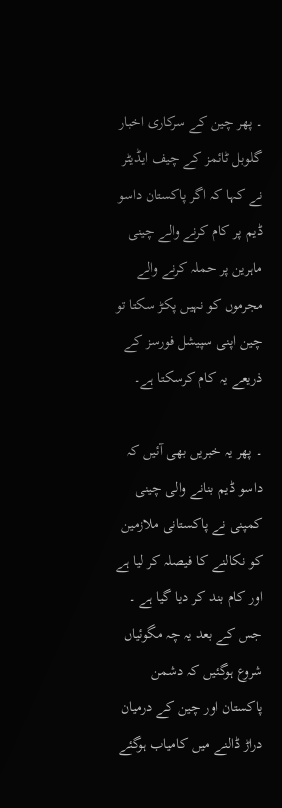۔ پھر چین کے سرکاری اخبار گلوبل ٹائمز کے چیف ایڈیٹر نے کہا کہ اگر پاکستان داسو ڈیم پر کام کرنے والے چینی ماہرین پر حملہ کرنے والے مجرموں کو نہیں پکڑ سکتا تو چین اپنی سپیشل فورسز کے ذریعے یہ کام کرسکتا ہے۔

۔ پھر یہ خبریں بھی آئیں کہ داسو ڈیم بنانے والی چینی کمپنی نے پاکستانی ملازمین کو نکالنے کا فیصلہ کر لیا ہے اور کام بند کر دیا گیا ہے ۔ جس کے بعد یہ چہ مگوئیاں شروع ہوگئیں کہ دشمن پاکستان اور چین کے درمیان دراڑ ڈالنے میں کامیاب ہوگئے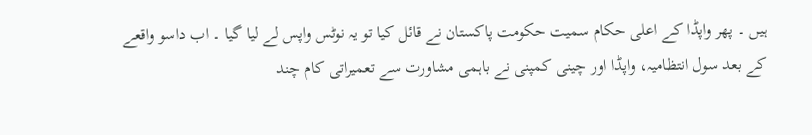ہیں ۔ پھر واپڈا کے اعلی حکام سمیت حکومت پاکستان نے قائل کیا تو یہ نوٹس واپس لے لیا گیا ۔ اب داسو واقعے کے بعد سول انتظامیہ، واپڈا اور چینی کمپنی نے باہمی مشاورت سے تعمیراتی کام چند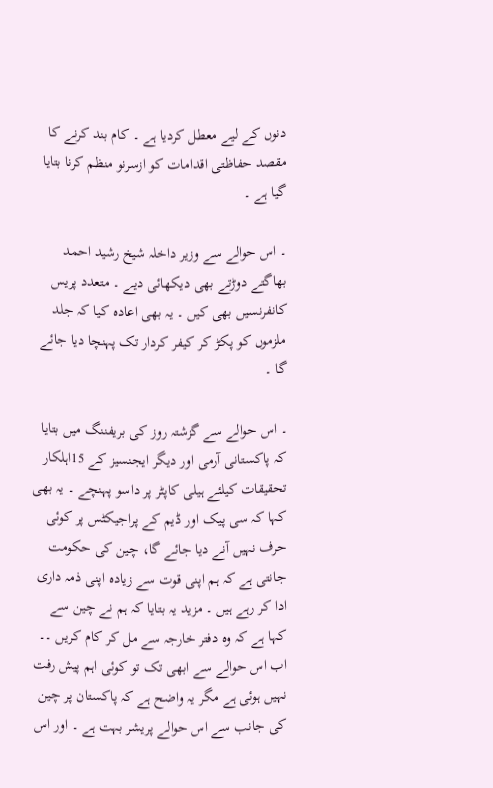دنوں کے لیے معطل کردیا ہے ۔ کام بند کرنے کا مقصد حفاظتی اقدامات کو ازسرنو منظم کرنا بتایا گیا ہے ۔

۔ اس حوالے سے وزیر داخلہ شیخ رشید احمد بھاگتے دوڑتے بھی دیکھائی دیے ۔ متعدد پریس کانفرنسیں بھی کیں ۔ یہ بھی اعادہ کیا کہ جلد ملزموں کو پکڑ کر کیفر کردار تک پہنچا دیا جائے گا ۔

۔ اس حوالے سے گزشتہ روز کی بریفننگ میں بتایا کہ پاکستانی آرمی اور دیگر ایجنسیز کے 15اہلکار تحقیقات کیلئے ہیلی کاپٹر پر داسو پہنچے ۔ یہ بھی کہا کہ سی پیک اور ڈیم کے پراجیکٹس پر کوئی حرف نہیں آنے دیا جائے گا، چین کی حکومت جانتی ہے کہ ہم اپنی قوت سے زیادہ اپنی ذمہ داری ادا کر رہے ہیں ۔ مزید یہ بتایا کہ ہم نے چین سے کہا ہے کہ وہ دفتر خارجہ سے مل کر کام کریں ۔۔ اب اس حوالے سے ابھی تک تو کوئی اہم پیش رفت نہیں ہوئی ہے مگر یہ واضح ہے کہ پاکستان پر چین کی جانب سے اس حوالے پریشر بہت ہے ۔ اور اس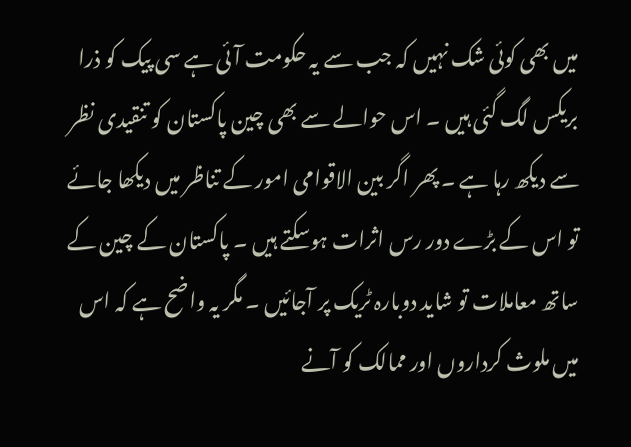میں بھی کوئی شک نہیں کہ جب سے یہ حکومت آئی ہے سی پیک کو ذرا بریکس لگ گئی ہیں ۔ اس حوالے سے بھی چین پاکستان کو تنقیدی نظر سے دیکھ رہا ہے ۔ پھر اگر بین الاقوامی امور کے تناظر میں دیکھا جائے تو اس کے بڑے دور رس اثرات ہوسکتے ہیں ۔ پاکستان کے چین کے ساتھ معاملات تو شاید دوبارہ ٹریک پر آجائیں ۔ مگر یہ واضح ہے کہ اس میں ملوث کرداروں اور ممالک کو آنے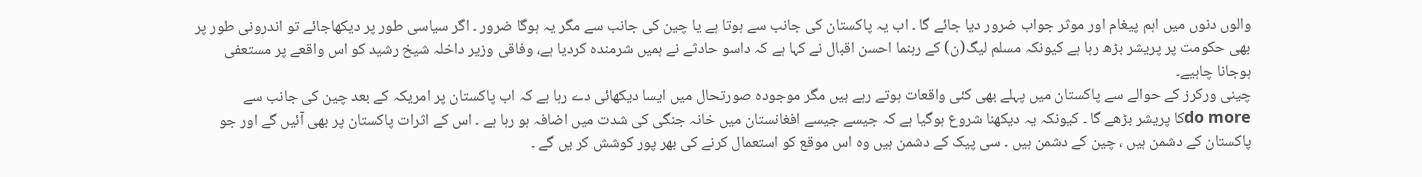والوں دنوں میں اہم پیغام اور موثر جواب ضرور دیا جائے گا ۔ اب یہ پاکستان کی جانب سے ہوتا ہے یا چین کی جانب سے مگر یہ ہوگا ضرور ۔ اگر سیاسی طور پر دیکھاجائے تو اندرونی طور پر بھی حکومت پر پریشر بڑھ رہا ہے کیونکہ مسلم لیگ(ن) کے رہنما احسن اقبال نے کہا ہے کہ داسو حادثے نے ہمیں شرمندہ کردیا ہے، وفاقی وزیر داخلہ شیخ رشید کو اس واقعے پر مستعفی ہوجانا چاہیے۔
چینی ورکرز کے حوالے سے پاکستان میں پہلے بھی کئی واقعات ہوتے رہے ہیں مگر موجودہ صورتحال میں ایسا دیکھائی دے رہا ہے کہ اب پاکستان پر امریکہ کے بعد چین کی جانب سے
do moreکا پریشر بڑھے گا ۔ کیونکہ یہ دیکھنا شروع ہوگیا ہے کہ جیسے جیسے افغانستان میں خانہ جنگی کی شدت میں اضافہ ہو رہا ہے ۔ اس کے اثرات پاکستان پر بھی آئیں گے اور جو پاکستان کے دشمن ہیں ، چین کے دشمن ہیں ۔ سی پیک کے دشمن ہیں وہ اس موقع کو استعمال کرنے کی بھر پور کوشش کر یں گے ۔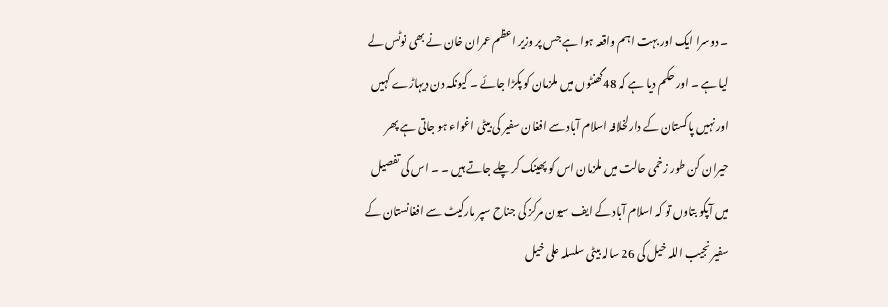۔ دوسرا ایک اور بہت اہم واقعہ ہوا ہے جس پر وزیر اعظم عمران خان نے بھی نوٹس لے لیا ہے ۔ اور حکم دیا ہے کہ 48گھنٹوں میں ملزمان کو پکڑا جائے ۔ کیونکہ دن دیہاڑے کہیں اور نہیں پاکستان کے دارلخلافہ اسلام آباد سے افغان سفیر کی بیٹی اغواء ہو جاتی ہے پھر حیران کن طور زخمی حالت میں ملزمان اس کو پھینک کر چلے جاتے ہیں ۔ ۔ اس کی تفصیل میں آپکو بتاوں تو کہ اسلام آباد کے ایف سیون مرکز کی جناح سپر مارکیٹ سے افغانستان کے سفیر نجیب اللہ خیل کی 26 سالہ بیٹی سلسلہ علی خیل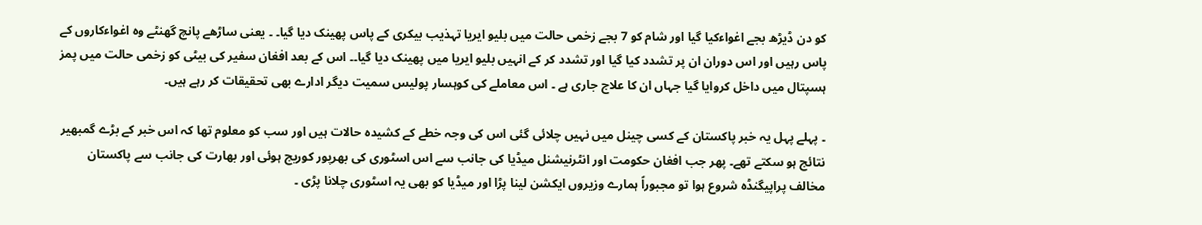کو دن ڈیڑھ بجے اغواءکیا گیا اور شام کو 7 بجے زخمی حالت میں بلیو ایریا تہذیب بیکری کے پاس پھینک دیا گیا۔ ۔ یعنی ساڑھے پانچ گھنٹے وہ اغواءکاروں کے پاس رہیں اور اس دوران ان پر تشدد کیا گیا اور تشدد کر کے انہیں بلیو ایریا میں پھینک دیا گیا۔۔ اس کے بعد افغان سفیر کی بیٹی کو زخمی حالت میں پمز ہسپتال میں داخل کروایا گیا جہاں ان کا علاج جاری ہے ۔ اس معاملے کی کوہسار پولیس سمیت دیگر ادارے بھی تحقیقات کر رہے ہیں۔

۔ پہلے پہل یہ خبر پاکستان کے کسی چینل میں نہیں چلائی گئی اس کی وجہ خطے کے کشیدہ حالات ہیں اور سب کو معلوم تھا کہ اس خبر کے بڑے گمبھیر نتائج ہو سکتے تھے۔ پھر جب افغان حکومت اور انٹرنیشنل میڈیا کی جانب سے اس اسٹوری کی بھرپور کوریج ہوئی اور بھارت کی جانب سے پاکستان مخالف پراپیگنڈہ شروع ہوا تو مجبوراً ہمارے وزیروں ایکشن لینا پڑا اور میڈیا کو بھی یہ اسٹوری چلانا پڑی ۔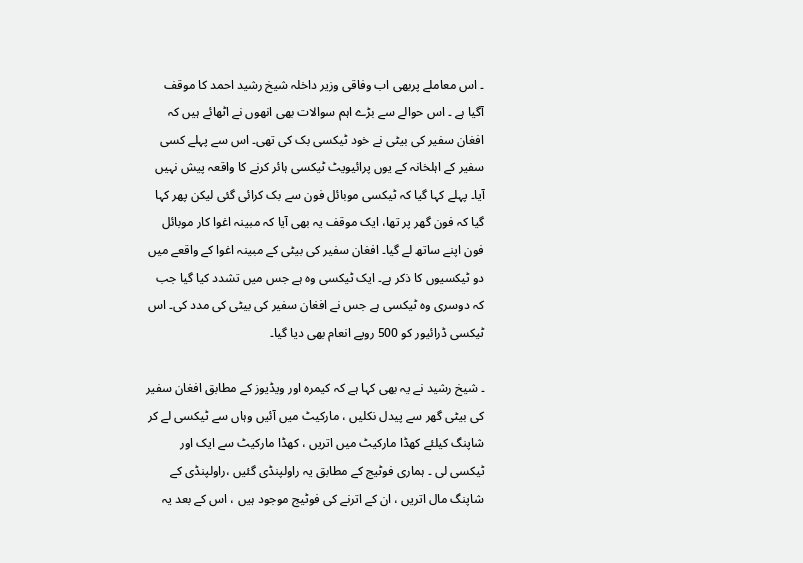۔ اس معاملے پربھی اب وفاقی وزیر داخلہ شیخ رشید احمد کا موقف آگیا ہے ۔ اس حوالے سے بڑے اہم سوالات بھی انھوں نے اٹھائے ہیں کہ افغان سفیر کی بیٹی نے خود ٹیکسی بک کی تھی۔ اس سے پہلے کسی سفیر کے اہلخانہ کے یوں پرائیویٹ ٹیکسی ہائر کرنے کا واقعہ پیش نہیں آیا۔ پہلے کہا گیا کہ ٹیکسی موبائل فون سے بک کرائی گئی لیکن پھر کہا گیا کہ فون گھر پر تھا، ایک موقف یہ بھی آیا کہ مبینہ اغوا کار موبائل فون اپنے ساتھ لے گیا۔ افغان سفیر کی بیٹی کے مبینہ اغوا کے واقعے میں دو ٹیکسیوں کا ذکر ہے۔ ایک ٹیکسی وہ ہے جس میں تشدد کیا گیا جب کہ دوسری وہ ٹیکسی ہے جس نے افغان سفیر کی بیٹی کی مدد کی۔ اس ٹیکسی ڈرائیور کو 500 روپے انعام بھی دیا گیا۔

۔ شیخ رشید نے یہ بھی کہا ہے کہ کیمرہ اور ویڈیوز کے مطابق افغان سفیر کی بیٹی گھر سے پیدل نکلیں ، مارکیٹ میں آئیں وہاں سے ٹیکسی لے کر شاپنگ کیلئے کھڈا مارکیٹ میں اتریں ، کھڈا مارکیٹ سے ایک اور ٹیکسی لی ۔ ہماری فوٹیج کے مطابق یہ راولپنڈی گئیں ،راولپنڈی کے شاپنگ مال اتریں ، ان کے اترنے کی فوٹیج موجود ہیں ، اس کے بعد یہ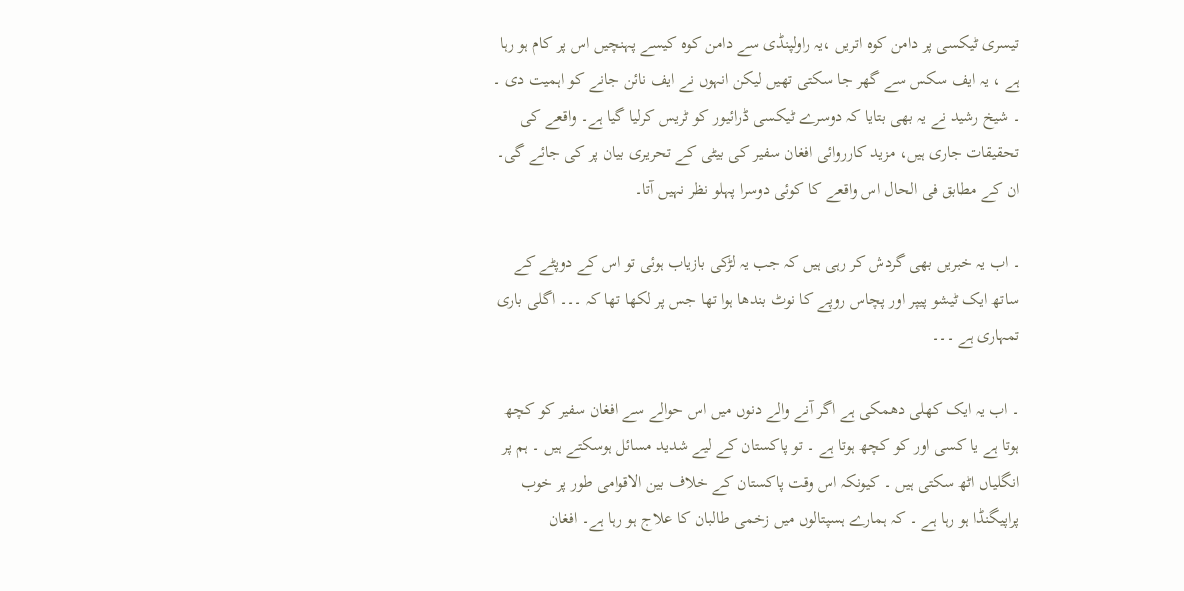تیسری ٹیکسی پر دامن کوہ اتریں ،یہ راولپنڈی سے دامن کوہ کیسے پہنچیں اس پر کام ہو رہا ہے ، یہ ایف سکس سے گھر جا سکتی تھیں لیکن انہوں نے ایف نائن جانے کو اہمیت دی ۔ ۔ شیخ رشید نے یہ بھی بتایا کہ دوسرے ٹیکسی ڈرائیور کو ٹریس کرلیا گیا ہے۔ واقعے کی تحقیقات جاری ہیں، مزید کارروائی افغان سفیر کی بیٹی کے تحریری بیان پر کی جائے گی۔ ان کے مطابق فی الحال اس واقعے کا کوئی دوسرا پہلو نظر نہیں آتا۔

۔ اب یہ خبریں بھی گردش کر رہی ہیں کہ جب یہ لڑکی بازیاب ہوئی تو اس کے دوپٹے کے ساتھ ایک ٹیشو پیپر اور پچاس روپے کا نوٹ بندھا ہوا تھا جس پر لکھا تھا کہ ۔۔۔ اگلی باری تمہاری ہے ۔۔۔

۔ اب یہ ایک کھلی دھمکی ہے اگر آنے والے دنوں میں اس حوالے سے افغان سفیر کو کچھ ہوتا ہے یا کسی اور کو کچھ ہوتا ہے ۔ تو پاکستان کے لیے شدید مسائل ہوسکتے ہیں ۔ ہم پر انگلیاں اٹھ سکتی ہیں ۔ کیونکہ اس وقت پاکستان کے خلاف بین الاقوامی طور پر خوب پراپیگنڈا ہو رہا ہے ۔ کہ ہمارے ہسپتالوں میں زخمی طالبان کا علاج ہو رہا ہے۔ افغان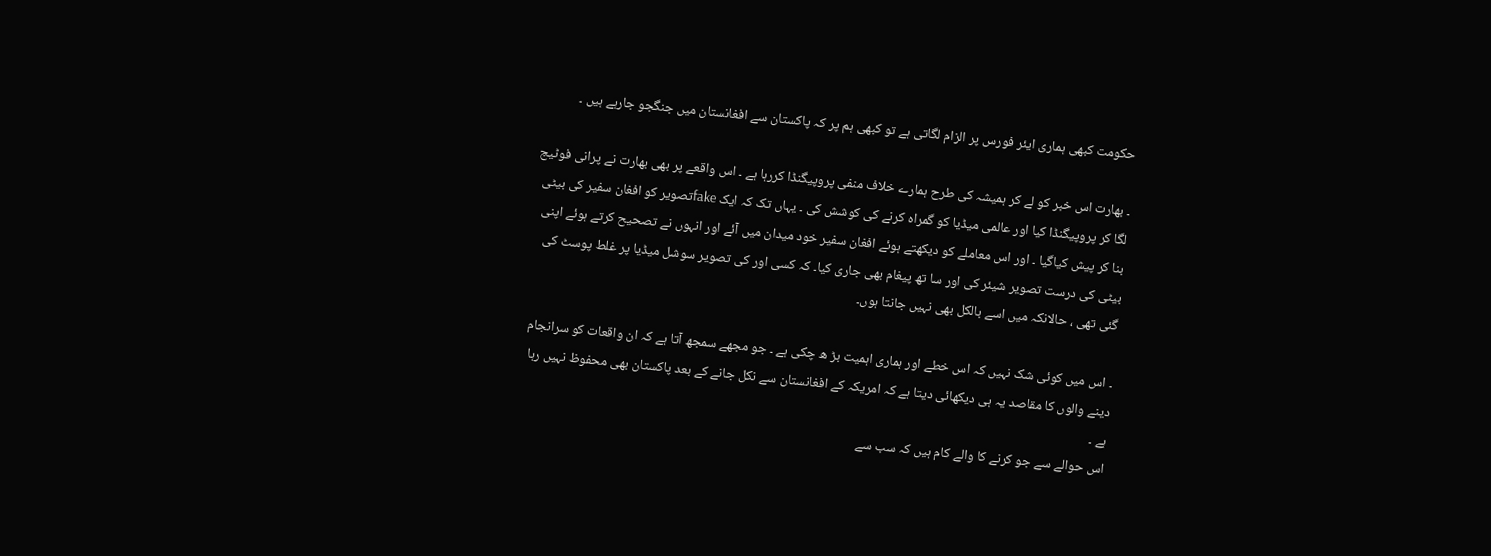حکومت کبھی ہماری ایئر فورس پر الزام لگاتی ہے تو کبھی ہم پر کہ پاکستان سے افغانستان میں جنگجو جارہے ہیں ۔

۔ بھارت اس خبر کو لے کر ہمیشہ کی طرح ہمارے خلاف منفی پروپیگنڈا کررہا ہے ۔ اس واقعے پر بھی بھارت نے پرانی فوٹیج لگا کر پروپیگنڈا کیا اور عالمی میڈیا کو گمراہ کرنے کی کوشش کی ۔ یہاں تک کہ ایک fakeتصویر کو افغان سفیر کی بیٹی بنا کر پیش کیاگیا ۔ اور اس معاملے کو دیکھتے ہوئے افغان سفیر خود میدان میں آئے اور انہوں نے تصحیح کرتے ہوئے اپنی بیٹی کی درست تصویر شیئر کی اور سا تھ پیغام بھی جاری کیا۔ کہ کسی اور کی تصویر سوشل میڈیا پر غلط پوسٹ کی گئی تھی ، حالانکہ میں اسے بالکل بھی نہیں جانتا ہوں۔

۔ اس میں کوئی شک نہیں کہ اس خطے اور ہماری اہمیت بڑ ھ چکی ہے ۔ جو مجھے سمجھ آتا ہے کہ ان واقعات کو سرانجام دینے والوں کا مقاصد یہ ہی دیکھائی دیتا ہے کہ امریکہ کے افغانستان سے نکل جانے کے بعد پاکستان بھی محفوظ نہیں رہا ہے ۔
اس حوالے سے جو کرنے کا والے کام ہیں کہ سب سے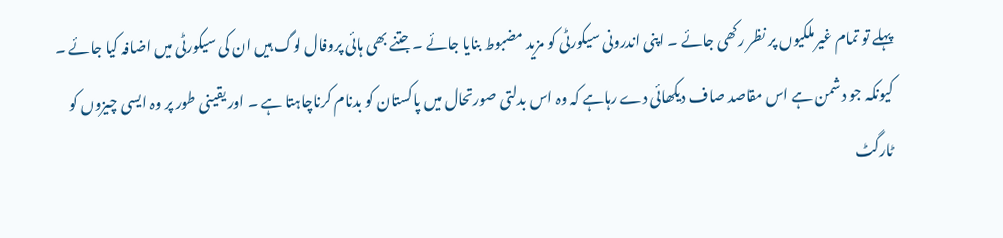پہلے تو تمام غیرملکیوں پر نظر رکھی جائے ۔ اپنی اندرونی سیکورٹی کو مزید مضبوط بنایا جائے ۔ جتنے بھی ہائی پروفال لوگ ہیں ان کی سیکورٹی میں اضافہ کیا جائے ۔ کیونکہ جو دشمن ہے اس مقاصد صاف دیکھائی دے رہاہے کہ وہ اس بدلتی صورتحال میں پاکستان کو بدنام کرناچاہتا ہے ۔ اور یقینی طور پر وہ ایسی چیزوں کو ٹارگٹ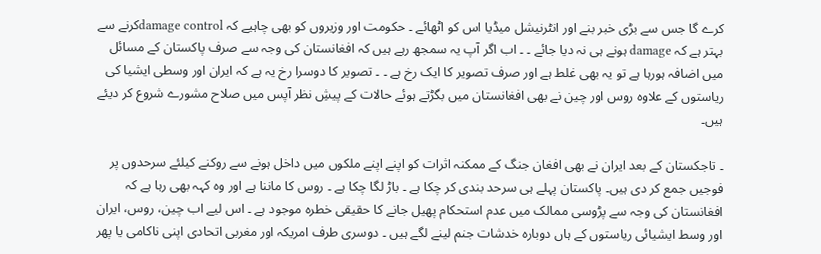کرے گا جس سے بڑی خبر بنے اور انٹرنیشل میڈیا اس کو اٹھائے ۔ حکومت اور وزیروں کو بھی چاہیے کہ damage controlکرنے سے بہتر ہے کہ damage ہونے ہی نہ دیا جائے ۔ ۔ اب اگر آپ یہ سمجھ رہے ہیں کہ افغانستان کی وجہ سے صرف پاکستان کے مسائل میں اضافہ ہورہا ہے تو یہ بھی غلط ہے اور صرف تصویر کا ایک رخ ہے ۔ ۔ تصویر کا دوسرا رخ یہ ہے کہ ایران اور وسطی ایشیا کی ریاستوں کے علاوہ روس اور چین نے بھی افغانستان میں بگڑتے ہوئے حالات کے پیشِ نظر آپس میں صلاح مشورے شروع کر دیئے ہیں۔

۔ تاجکستان کے بعد ایران نے بھی افغان جنگ کے ممکنہ اثرات کو اپنے اپنے ملکوں میں داخل ہونے سے روکنے کیلئے سرحدوں پر فوجیں جمع کر دی ہیں۔ پاکستان پہلے ہی سرحد بندی کر چکا ہے ۔ باڑ لگا چکا ہے ۔ روس کا ماننا ہے اور وہ کہہ بھی رہا ہے کہ افغانستان کی وجہ سے پڑوسی ممالک میں عدم استحکام پھیل جانے کا حقیقی خطرہ موجود ہے ۔ اس لیے اب چین، روس، ایران اور وسط ایشیائی ریاستوں کے ہاں دوبارہ خدشات جنم لینے لگے ہیں ۔ دوسری طرف امریکہ اور مغربی اتحادی اپنی ناکامی یا پھر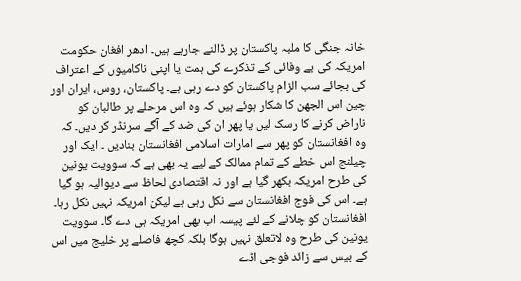خانہ جنگی کا ملبہ پاکستان پر ڈالنے جارہے ہیں۔ ادھر افغان حکومت امریکہ کی بے وفائی کے تذکرے کی ہمت یا اپنی ناکامیوں کے اعتراف کی بجائے سب الزام پاکستان کو دے رہی ہے۔ پاکستان، روس، ایران اور چین اس الجھن کا شکار ہوئے ہیں کہ وہ اس مرحلے پر طالبان کو ناراض کرنے کا رسک لیں یا پھر ان کی ضد کے آگے سرنڈر کر دیں۔ کہ وہ افغانستان کو پھر سے امارات اسلامی افغانستان بنادیں ۔ ایک اور چیلنج اس خطے کے تمام ممالک کے لیے یہ بھی ہے کہ سوویت یونین کی طرح امریکہ بکھر گیا ہے اور نہ اقتصادی لحاظ سے دیوالیہ ہو گیا ہے۔ اس کی فوج افغانستان سے نکل رہی ہے لیکن امریکہ نہیں نکل رہا۔ افغانستان کو چلانے کے لئے پیسہ اب بھی امریکہ ہی دے گا۔ سوویت یونین کی طرح وہ لاتعلق نہیں ہوگا بلکہ کچھ فاصلے پر خلیج میں اس کے بیس سے زائد فوجی اڈے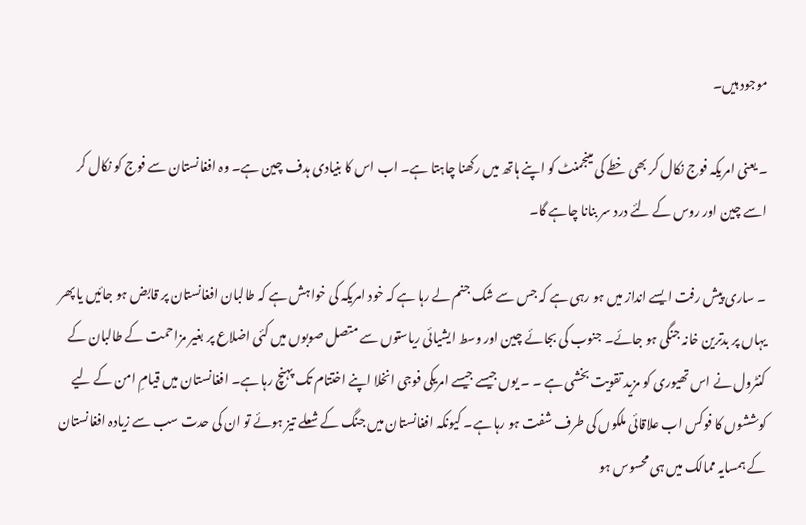موجود ہیں۔

۔ یعنی امریکہ فوج نکال کر بھی خطے کی مینجمنٹ کو اپنے ہاتھ میں رکھنا چاہتا ہے۔ اب اس کا بنیادی ہدف چین ہے۔ وہ افغانستان سے فوج کو نکال کر اسے چین اور روس کے لئے درد سر بنانا چاہے گا۔

۔ ساری پیش رفت ایسے انداز میں ہو رہی ہے کہ جس سے شک جنم لے رہا ہے کہ خود امریکہ کی خواہش ہے کہ طالبان افغانستان پر قابض ہو جائیں یا پھر یہاں پر بدترین خانہ جنگی ہو جائے۔ جنوب کی بجائے چین اور وسط ایشیائی ریاستوں سے متصل صوبوں میں کئی اضلاع پر بغیر مزاحمت کے طالبان کے کنٹرول نے اس تھیوری کو مزید تقویت بخشی ہے ۔ ۔ یوں جیسے جیسے امریکی فوجی انخلا اپنے اختتام تک پہنچ رہا ہے۔ افغانستان میں قیامِ امن کے لیے کوششوں کا فوکس اب علاقائی ملکوں کی طرف شفت ہو رہا ہے۔ کیونکہ افغانستان میں جنگ کے شعلے تیز ہوئے تو ان کی حدت سب سے زیادہ افغانستان کے ہمسایہ ممالک میں ہی محسوس ہو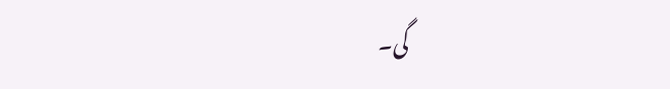گی۔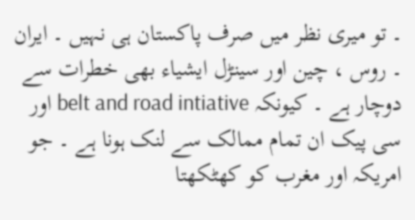۔ تو میری نظر میں صرف پاکستان ہی نہیں ۔ ایران ۔ روس ، چین اور سینڑل ایشیاء بھی خطرات سے دوچار ہے ۔ کیونکہ belt and road intiative اور سی پیک ان تمام ممالک سے لنک ہونا ہے ۔ جو امریکہ اور مغرب کو کھٹکھتا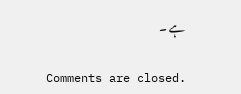ہے ۔

Comments are closed.